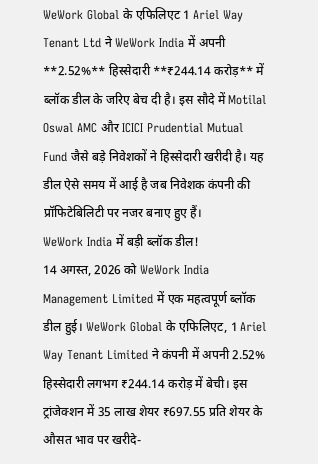WeWork Global के एफिलिएट 1 Ariel Way Tenant Ltd ने WeWork India में अपनी **2.52%** हिस्सेदारी **₹244.14 करोड़** में ब्लॉक डील के जरिए बेच दी है। इस सौदे में Motilal Oswal AMC और ICICI Prudential Mutual Fund जैसे बड़े निवेशकों ने हिस्सेदारी खरीदी है। यह डील ऐसे समय में आई है जब निवेशक कंपनी की प्रॉफिटेबिलिटी पर नजर बनाए हुए हैं।
WeWork India में बड़ी ब्लॉक डील!
14 अगस्त, 2026 को WeWork India Management Limited में एक महत्वपूर्ण ब्लॉक डील हुई। WeWork Global के एफिलिएट, 1 Ariel Way Tenant Limited ने कंपनी में अपनी 2.52% हिस्सेदारी लगभग ₹244.14 करोड़ में बेची। इस ट्रांजेक्शन में 35 लाख शेयर ₹697.55 प्रति शेयर के औसत भाव पर खरीदे-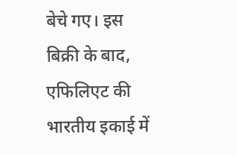बेचे गए। इस बिक्री के बाद, एफिलिएट की भारतीय इकाई में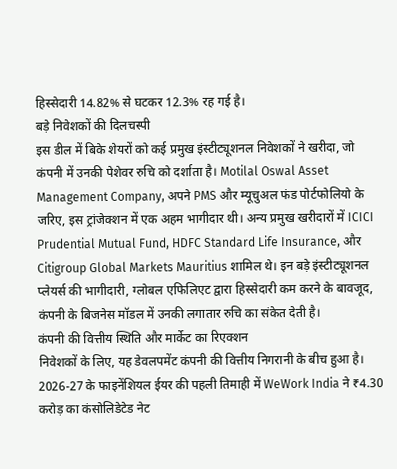हिस्सेदारी 14.82% से घटकर 12.3% रह गई है।
बड़े निवेशकों की दिलचस्पी
इस डील में बिके शेयरों को कई प्रमुख इंस्टीट्यूशनल निवेशकों ने खरीदा, जो कंपनी में उनकी पेशेवर रुचि को दर्शाता है। Motilal Oswal Asset Management Company, अपने PMS और म्यूचुअल फंड पोर्टफोलियो के जरिए, इस ट्रांजेक्शन में एक अहम भागीदार थी। अन्य प्रमुख खरीदारों में ICICI Prudential Mutual Fund, HDFC Standard Life Insurance, और Citigroup Global Markets Mauritius शामिल थे। इन बड़े इंस्टीट्यूशनल प्लेयर्स की भागीदारी, ग्लोबल एफिलिएट द्वारा हिस्सेदारी कम करने के बावजूद, कंपनी के बिजनेस मॉडल में उनकी लगातार रुचि का संकेत देती है।
कंपनी की वित्तीय स्थिति और मार्केट का रिएक्शन
निवेशकों के लिए, यह डेवलपमेंट कंपनी की वित्तीय निगरानी के बीच हुआ है। 2026-27 के फाइनेंशियल ईयर की पहली तिमाही में WeWork India ने ₹4.30 करोड़ का कंसोलिडेटेड नेट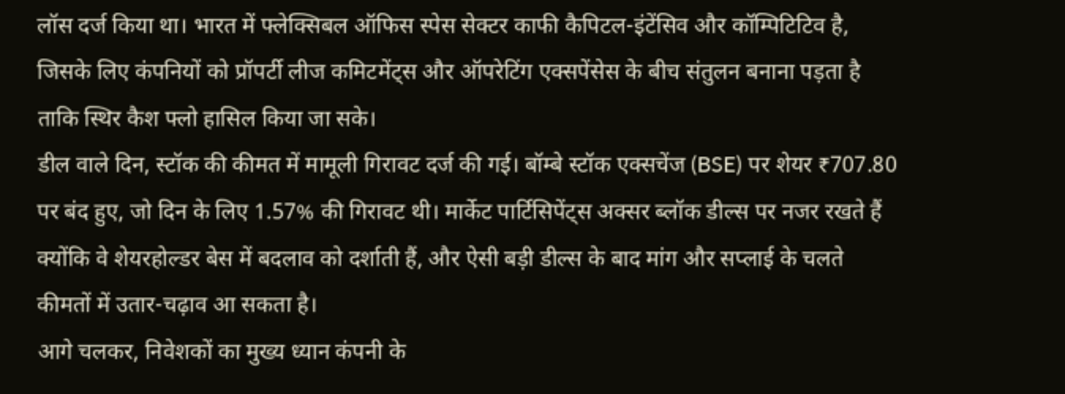लॉस दर्ज किया था। भारत में फ्लेक्सिबल ऑफिस स्पेस सेक्टर काफी कैपिटल-इंटेंसिव और कॉम्पिटिटिव है, जिसके लिए कंपनियों को प्रॉपर्टी लीज कमिटमेंट्स और ऑपरेटिंग एक्सपेंसेस के बीच संतुलन बनाना पड़ता है ताकि स्थिर कैश फ्लो हासिल किया जा सके।
डील वाले दिन, स्टॉक की कीमत में मामूली गिरावट दर्ज की गई। बॉम्बे स्टॉक एक्सचेंज (BSE) पर शेयर ₹707.80 पर बंद हुए, जो दिन के लिए 1.57% की गिरावट थी। मार्केट पार्टिसिपेंट्स अक्सर ब्लॉक डील्स पर नजर रखते हैं क्योंकि वे शेयरहोल्डर बेस में बदलाव को दर्शाती हैं, और ऐसी बड़ी डील्स के बाद मांग और सप्लाई के चलते कीमतों में उतार-चढ़ाव आ सकता है।
आगे चलकर, निवेशकों का मुख्य ध्यान कंपनी के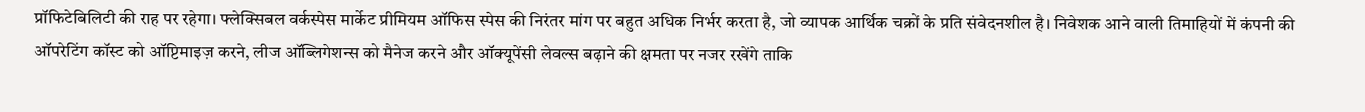प्रॉफिटेबिलिटी की राह पर रहेगा। फ्लेक्सिबल वर्कस्पेस मार्केट प्रीमियम ऑफिस स्पेस की निरंतर मांग पर बहुत अधिक निर्भर करता है, जो व्यापक आर्थिक चक्रों के प्रति संवेदनशील है। निवेशक आने वाली तिमाहियों में कंपनी की ऑपरेटिंग कॉस्ट को ऑप्टिमाइज़ करने, लीज ऑब्लिगेशन्स को मैनेज करने और ऑक्यूपेंसी लेवल्स बढ़ाने की क्षमता पर नजर रखेंगे ताकि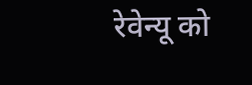रेवेन्यू को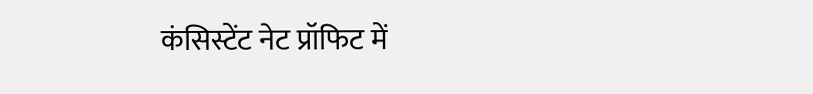कंसिस्टेंट नेट प्रॉफिट में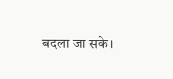बदला जा सके।